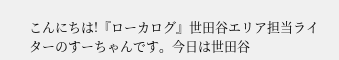こんにちは!『ローカログ』世田谷エリア担当ライターのすーちゃんです。今日は世田谷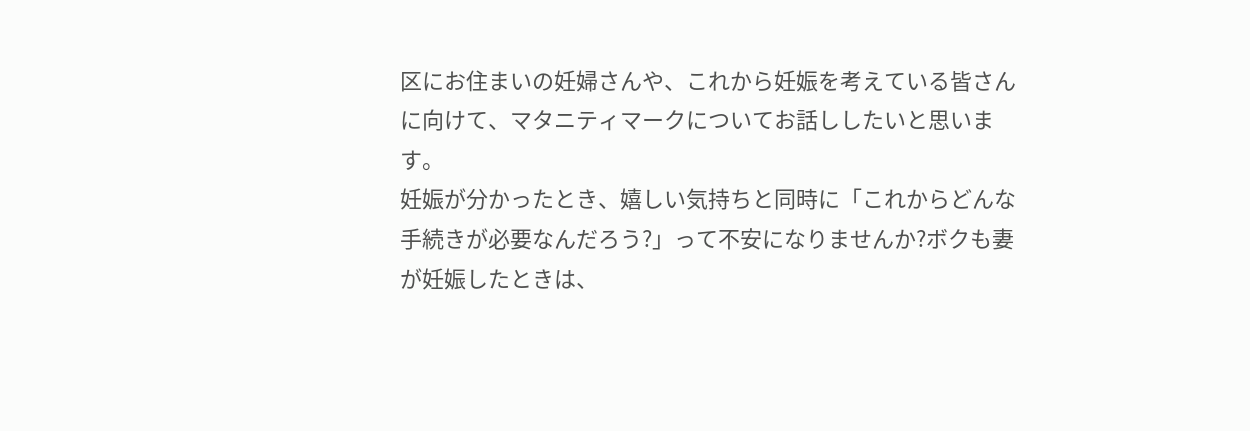区にお住まいの妊婦さんや、これから妊娠を考えている皆さんに向けて、マタニティマークについてお話ししたいと思います。
妊娠が分かったとき、嬉しい気持ちと同時に「これからどんな手続きが必要なんだろう?」って不安になりませんか?ボクも妻が妊娠したときは、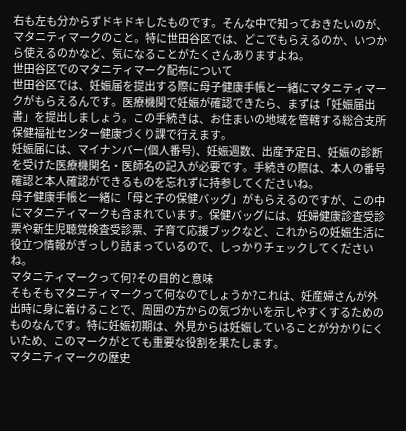右も左も分からずドキドキしたものです。そんな中で知っておきたいのが、マタニティマークのこと。特に世田谷区では、どこでもらえるのか、いつから使えるのかなど、気になることがたくさんありますよね。
世田谷区でのマタニティマーク配布について
世田谷区では、妊娠届を提出する際に母子健康手帳と一緒にマタニティマークがもらえるんです。医療機関で妊娠が確認できたら、まずは「妊娠届出書」を提出しましょう。この手続きは、お住まいの地域を管轄する総合支所保健福祉センター健康づくり課で行えます。
妊娠届には、マイナンバー(個人番号)、妊娠週数、出産予定日、妊娠の診断を受けた医療機関名・医師名の記入が必要です。手続きの際は、本人の番号確認と本人確認ができるものを忘れずに持参してくださいね。
母子健康手帳と一緒に「母と子の保健バッグ」がもらえるのですが、この中にマタニティマークも含まれています。保健バッグには、妊婦健康診査受診票や新生児聴覚検査受診票、子育て応援ブックなど、これからの妊娠生活に役立つ情報がぎっしり詰まっているので、しっかりチェックしてくださいね。
マタニティマークって何?その目的と意味
そもそもマタニティマークって何なのでしょうか?これは、妊産婦さんが外出時に身に着けることで、周囲の方からの気づかいを示しやすくするためのものなんです。特に妊娠初期は、外見からは妊娠していることが分かりにくいため、このマークがとても重要な役割を果たします。
マタニティマークの歴史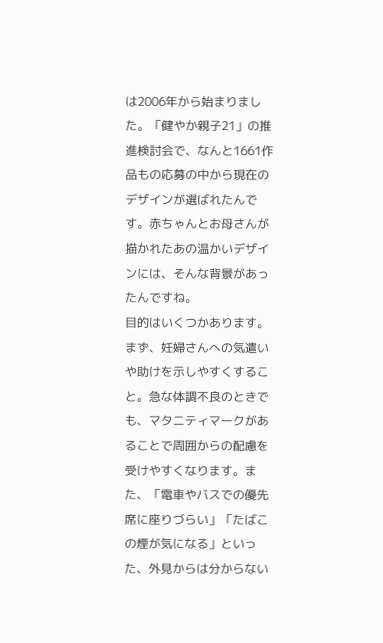は2006年から始まりました。「健やか親子21」の推進検討会で、なんと1661作品もの応募の中から現在のデザインが選ばれたんです。赤ちゃんとお母さんが描かれたあの温かいデザインには、そんな背景があったんですね。
目的はいくつかあります。まず、妊婦さんへの気遣いや助けを示しやすくすること。急な体調不良のときでも、マタニティマークがあることで周囲からの配慮を受けやすくなります。また、「電車やバスでの優先席に座りづらい」「たばこの煙が気になる」といった、外見からは分からない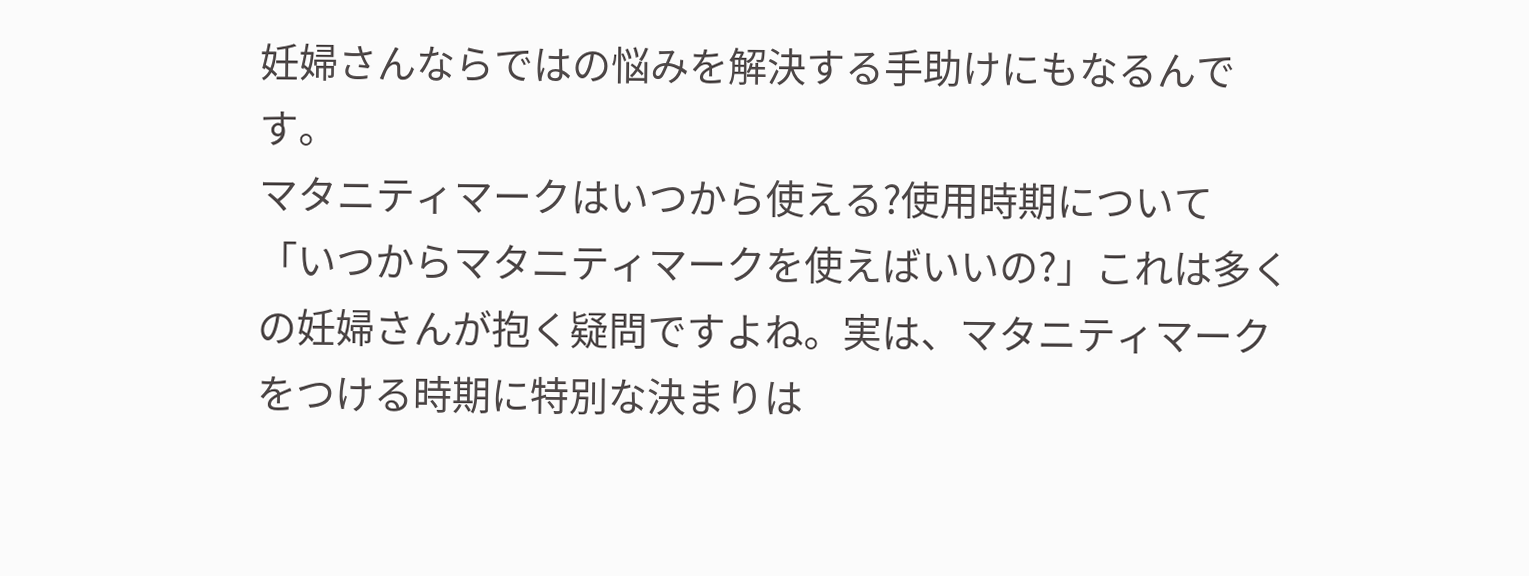妊婦さんならではの悩みを解決する手助けにもなるんです。
マタニティマークはいつから使える?使用時期について
「いつからマタニティマークを使えばいいの?」これは多くの妊婦さんが抱く疑問ですよね。実は、マタニティマークをつける時期に特別な決まりは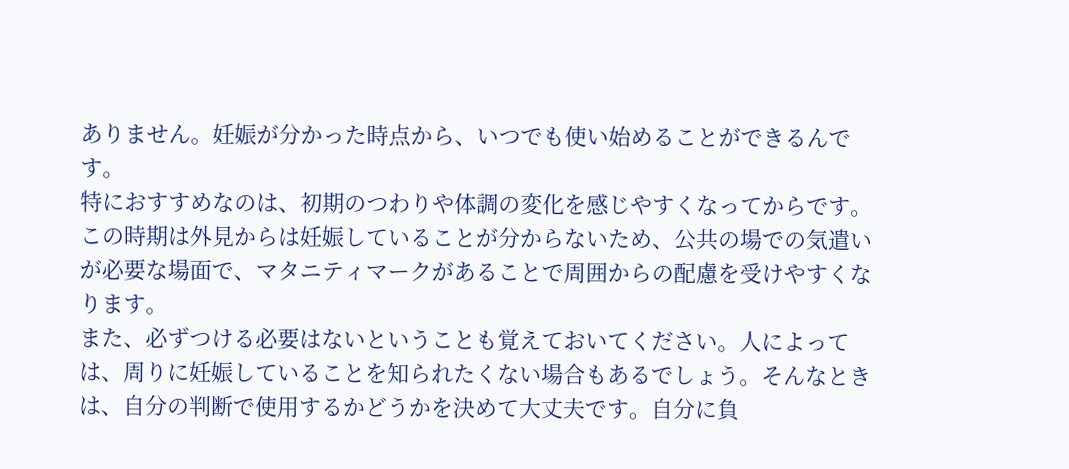ありません。妊娠が分かった時点から、いつでも使い始めることができるんです。
特におすすめなのは、初期のつわりや体調の変化を感じやすくなってからです。この時期は外見からは妊娠していることが分からないため、公共の場での気遣いが必要な場面で、マタニティマークがあることで周囲からの配慮を受けやすくなります。
また、必ずつける必要はないということも覚えておいてください。人によっては、周りに妊娠していることを知られたくない場合もあるでしょう。そんなときは、自分の判断で使用するかどうかを決めて大丈夫です。自分に負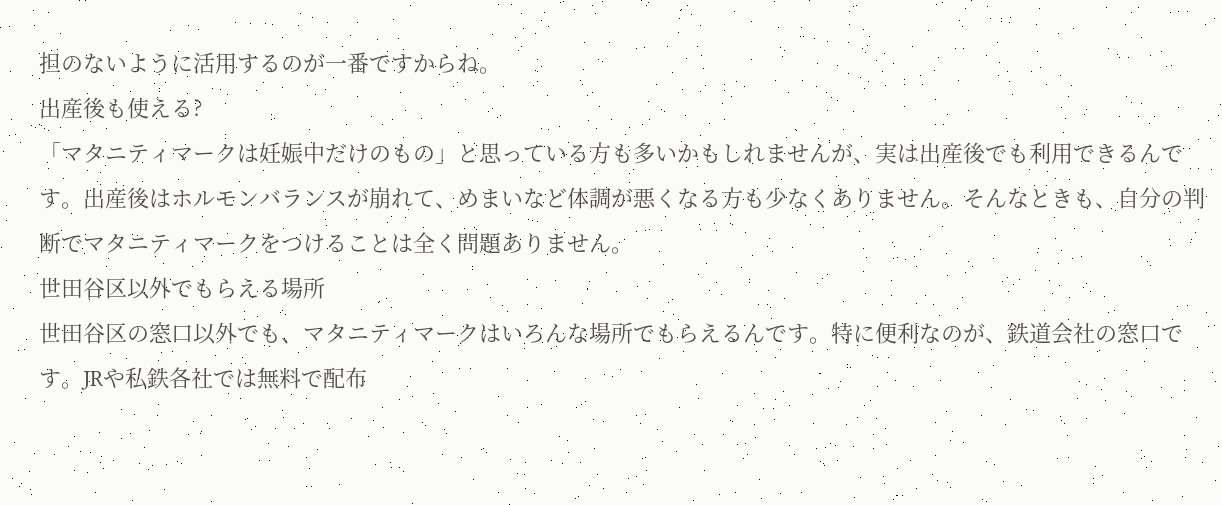担のないように活用するのが一番ですからね。
出産後も使える?
「マタニティマークは妊娠中だけのもの」と思っている方も多いかもしれませんが、実は出産後でも利用できるんです。出産後はホルモンバランスが崩れて、めまいなど体調が悪くなる方も少なくありません。そんなときも、自分の判断でマタニティマークをつけることは全く問題ありません。
世田谷区以外でもらえる場所
世田谷区の窓口以外でも、マタニティマークはいろんな場所でもらえるんです。特に便利なのが、鉄道会社の窓口です。JRや私鉄各社では無料で配布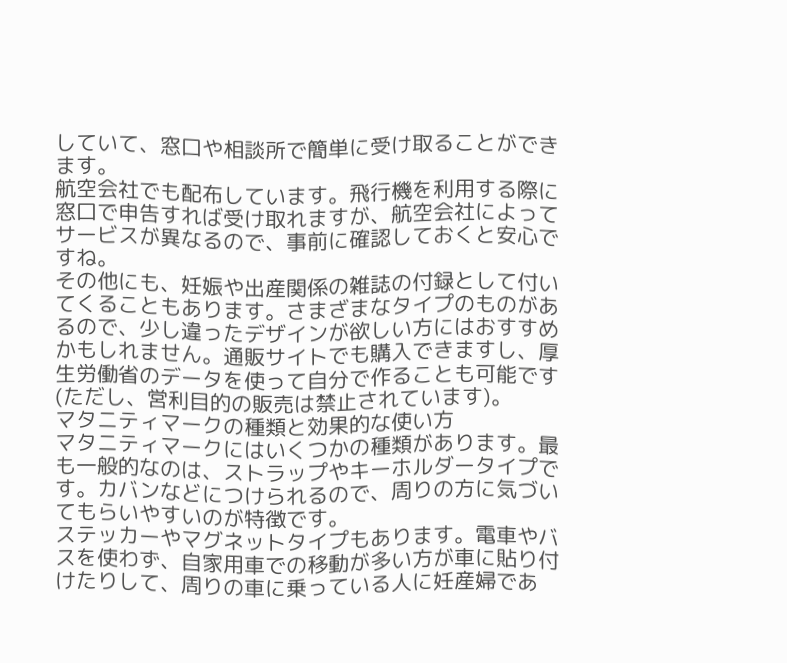していて、窓口や相談所で簡単に受け取ることができます。
航空会社でも配布しています。飛行機を利用する際に窓口で申告すれば受け取れますが、航空会社によってサービスが異なるので、事前に確認しておくと安心ですね。
その他にも、妊娠や出産関係の雑誌の付録として付いてくることもあります。さまざまなタイプのものがあるので、少し違ったデザインが欲しい方にはおすすめかもしれません。通販サイトでも購入できますし、厚生労働省のデータを使って自分で作ることも可能です(ただし、営利目的の販売は禁止されています)。
マタニティマークの種類と効果的な使い方
マタニティマークにはいくつかの種類があります。最も一般的なのは、ストラップやキーホルダータイプです。カバンなどにつけられるので、周りの方に気づいてもらいやすいのが特徴です。
ステッカーやマグネットタイプもあります。電車やバスを使わず、自家用車での移動が多い方が車に貼り付けたりして、周りの車に乗っている人に妊産婦であ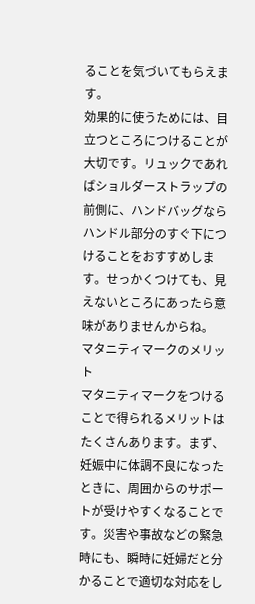ることを気づいてもらえます。
効果的に使うためには、目立つところにつけることが大切です。リュックであればショルダーストラップの前側に、ハンドバッグならハンドル部分のすぐ下につけることをおすすめします。せっかくつけても、見えないところにあったら意味がありませんからね。
マタニティマークのメリット
マタニティマークをつけることで得られるメリットはたくさんあります。まず、妊娠中に体調不良になったときに、周囲からのサポートが受けやすくなることです。災害や事故などの緊急時にも、瞬時に妊婦だと分かることで適切な対応をし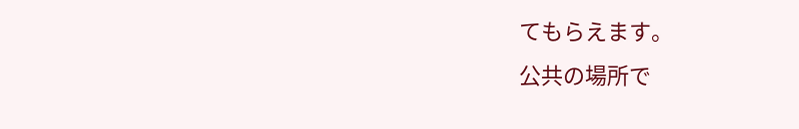てもらえます。
公共の場所で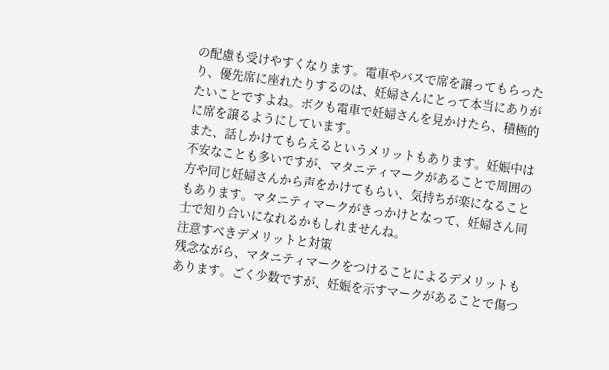の配慮も受けやすくなります。電車やバスで席を譲ってもらったり、優先席に座れたりするのは、妊婦さんにとって本当にありがたいことですよね。ボクも電車で妊婦さんを見かけたら、積極的に席を譲るようにしています。
また、話しかけてもらえるというメリットもあります。妊娠中は不安なことも多いですが、マタニティマークがあることで周囲の方や同じ妊婦さんから声をかけてもらい、気持ちが楽になることもあります。マタニティマークがきっかけとなって、妊婦さん同士で知り合いになれるかもしれませんね。
注意すべきデメリットと対策
残念ながら、マタニティマークをつけることによるデメリットもあります。ごく少数ですが、妊娠を示すマークがあることで傷つ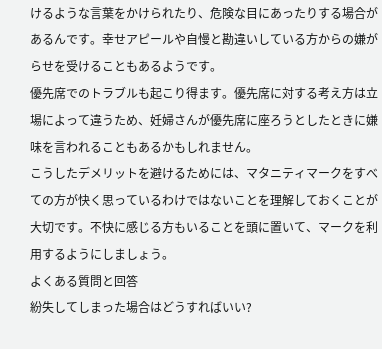けるような言葉をかけられたり、危険な目にあったりする場合があるんです。幸せアピールや自慢と勘違いしている方からの嫌がらせを受けることもあるようです。
優先席でのトラブルも起こり得ます。優先席に対する考え方は立場によって違うため、妊婦さんが優先席に座ろうとしたときに嫌味を言われることもあるかもしれません。
こうしたデメリットを避けるためには、マタニティマークをすべての方が快く思っているわけではないことを理解しておくことが大切です。不快に感じる方もいることを頭に置いて、マークを利用するようにしましょう。
よくある質問と回答
紛失してしまった場合はどうすればいい?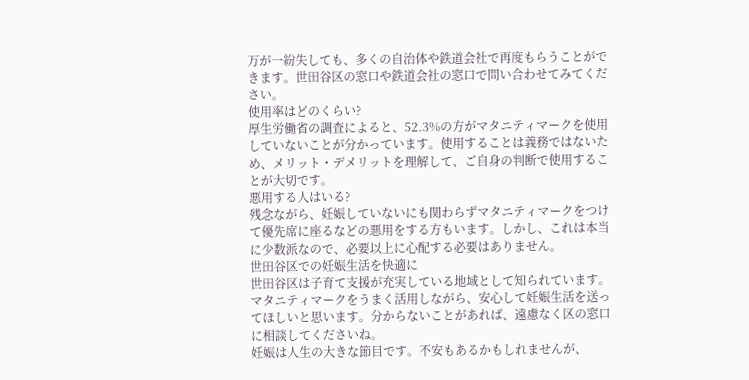万が一紛失しても、多くの自治体や鉄道会社で再度もらうことができます。世田谷区の窓口や鉄道会社の窓口で問い合わせてみてください。
使用率はどのくらい?
厚生労働省の調査によると、52.3%の方がマタニティマークを使用していないことが分かっています。使用することは義務ではないため、メリット・デメリットを理解して、ご自身の判断で使用することが大切です。
悪用する人はいる?
残念ながら、妊娠していないにも関わらずマタニティマークをつけて優先席に座るなどの悪用をする方もいます。しかし、これは本当に少数派なので、必要以上に心配する必要はありません。
世田谷区での妊娠生活を快適に
世田谷区は子育て支援が充実している地域として知られています。マタニティマークをうまく活用しながら、安心して妊娠生活を送ってほしいと思います。分からないことがあれば、遠慮なく区の窓口に相談してくださいね。
妊娠は人生の大きな節目です。不安もあるかもしれませんが、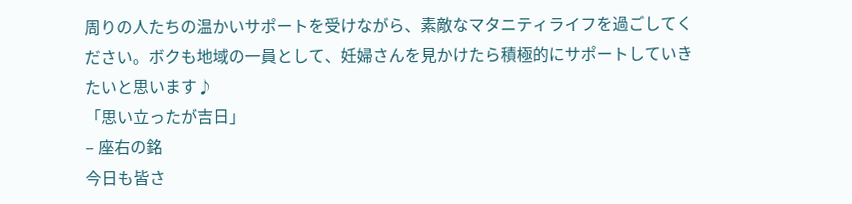周りの人たちの温かいサポートを受けながら、素敵なマタニティライフを過ごしてください。ボクも地域の一員として、妊婦さんを見かけたら積極的にサポートしていきたいと思います♪
「思い立ったが吉日」
– 座右の銘
今日も皆さ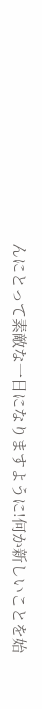んにとって素敵な一日になりますように!何か新しいことを始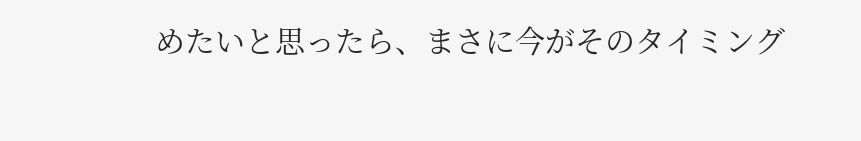めたいと思ったら、まさに今がそのタイミング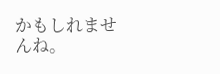かもしれませんね。